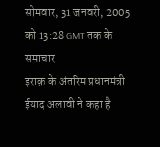सोमवार, 31 जनवरी, 2005 को 13:28 GMT तक के समाचार
इराक़ के अंतरिम प्रधानमंत्री ईयाद अलावी ने कहा है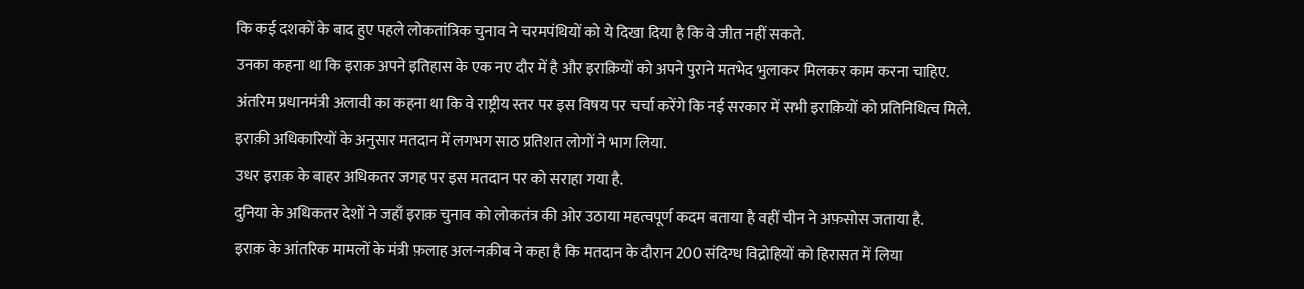कि कई दशकों के बाद हुए पहले लोकतांत्रिक चुनाव ने चरमपंथियों को ये दिखा दिया है कि वे जीत नहीं सकते.
उनका कहना था कि इराक़ अपने इतिहास के एक नए दौर में है और इराक़ियों को अपने पुराने मतभेद भुलाकर मिलकर काम करना चाहिए.
अंतरिम प्रधानमंत्री अलावी का कहना था कि वे राष्ट्रीय स्तर पर इस विषय पर चर्चा करेंगे कि नई सरकार में सभी इराक़ियों को प्रतिनिधित्व मिले.
इराक़ी अधिकारियों के अनुसार मतदान में लगभग साठ प्रतिशत लोगों ने भाग लिया.
उधर इराक़ के बाहर अधिकतर जगह पर इस मतदान पर को सराहा गया है.
दुनिया के अधिकतर देशों ने जहाँ इराक़ चुनाव को लोकतंत्र की ओर उठाया महत्वपूर्ण कदम बताया है वहीं चीन ने अफ़सोस जताया है.
इराक़ के आंतरिक मामलों के मंत्री फ़लाह अल-नक़ीब ने कहा है कि मतदान के दौरान 200 संदिग्ध विद्रोहियों को हिरासत में लिया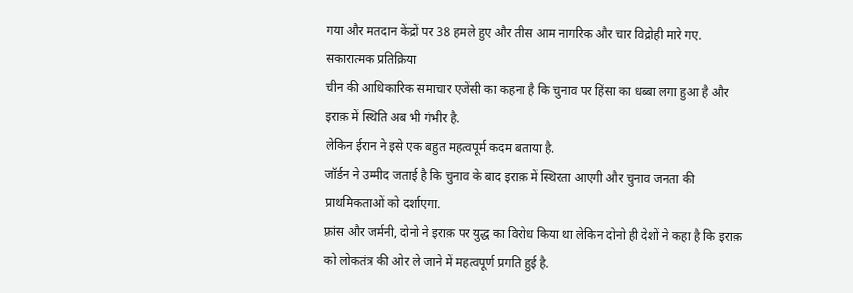गया और मतदान केंद्रों पर 38 हमले हुए और तीस आम नागरिक और चार विद्रोही मारे गए.
सकारात्मक प्रतिक्रिया
चीन की आधिकारिक समाचार एजेंसी का कहना है कि चुनाव पर हिंसा का धब्बा लगा हुआ है और इराक़ में स्थिति अब भी गंभीर है.
लेकिन ईरान ने इसे एक बहुत महत्वपूर्म कदम बताया है.
जॉर्डन ने उम्मीद जताई है कि चुनाव के बाद इराक़ में स्थिरता आएगी और चुनाव जनता की प्राथमिकताओं को दर्शाएगा.
फ़्रांस और जर्मनी, दोनो ने इराक़ पर युद्ध का विरोध किया था लेकिन दोनो ही देशों ने कहा है कि इराक़ को लोकतंत्र की ओर ले जाने में महत्वपूर्ण प्रगति हुई है.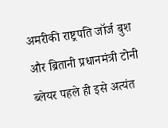अमरीकी राष्ट्रपति जॉर्ज बुश और ब्रितानी प्रधानमंत्री टोनी ब्लेयर पहले ही इसे अत्यंत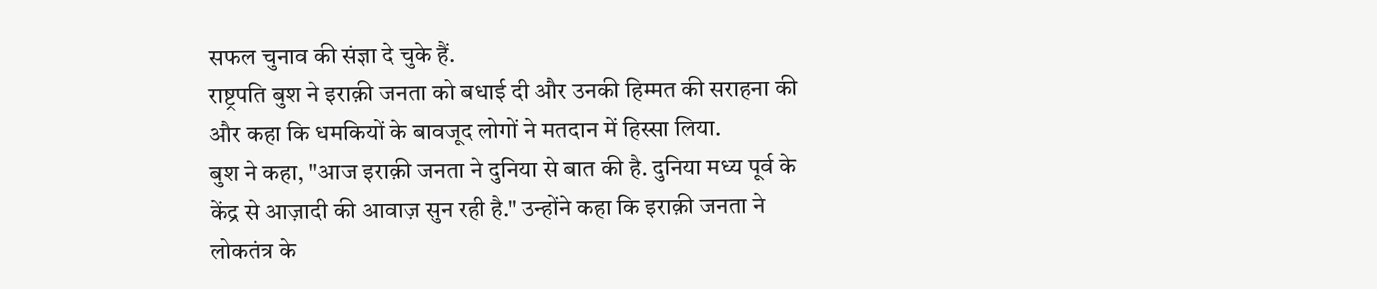सफल चुनाव की संज्ञा दे चुके हैं.
राष्ट्रपति बुश ने इराक़ी जनता को बधाई दी और उनकी हिम्मत की सराहना की और कहा कि धमकियों के बावजूद लोगों ने मतदान में हिस्सा लिया.
बुश ने कहा, "आज इराक़ी जनता ने दुनिया से बात की है. दुनिया मध्य पूर्व के केंद्र से आज़ादी की आवाज़ सुन रही है." उन्होंने कहा कि इराक़ी जनता ने लोकतंत्र के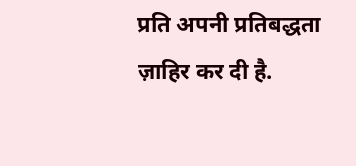प्रति अपनी प्रतिबद्धता ज़ाहिर कर दी है.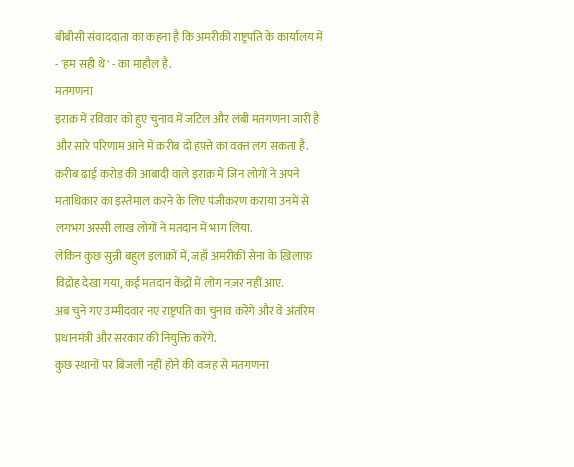बीबीसी संवाददाता का कहना है कि अमरीकी राष्ट्रपति के कार्यालय में - 'हम सही थे' - का माहौल है.
मतगणना
इराक़ में रविवार को हुए चुनाव में जटिल और लंबी मतगणना जारी है और सारे परिणाम आने में क़रीब दो हफ़्ते का वक़्त लग सकता है.
क़रीब ढाई करोड़ की आबादी वाले इराक़ में जिन लोगों ने अपने मताधिकार का इस्तेमाल करने के लिए पंजीकरण कराया उनमें से लगभग अस्सी लाख लोगों ने मतदान में भाग लिया.
लेकिन कुछ सुन्नी बहुल इलाक़ों में, जहाँ अमरीकी सेना के ख़िलाफ़ विद्रोह देखा गया, कई मतदान केंद्रों में लोग नज़र नहीं आए.
अब चुने गए उम्मीदवार नए राष्ट्रपति का चुनाव करेंगे और वे अंतरिम प्रधानमंत्री और सरकार की नियुक्ति करेंगे.
कुछ स्थानों पर बिजली नहीं होने की वजह से मतगणना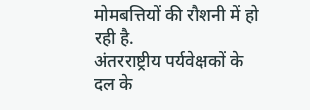मोमबत्तियों की रौशनी में हो रही है.
अंतरराष्ट्रीय पर्यवेक्षकों के दल के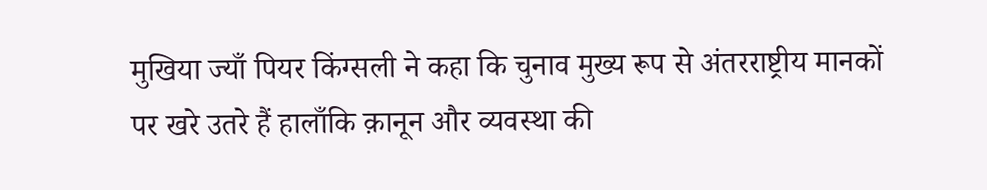मुखिया ज्याँ पियर किंग्सली ने कहा कि चुनाव मुख्य रूप से अंतरराष्ट्रीय मानकों पर खरे उतरे हैं हालाँकि क़ानून और व्यवस्था की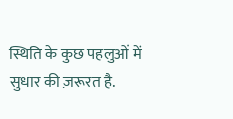स्थिति के कुछ पहलुओं में सुधार की ज़रूरत है.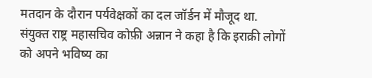मतदान के दौरान पर्यवेक्षकों का दल जॉर्डन में मौजूद था.
संयुक्त राष्ट्र महासचिव कोफ़ी अन्नान ने कहा है कि इराक़ी लोगों को अपने भविष्य का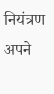नियंत्रण अपने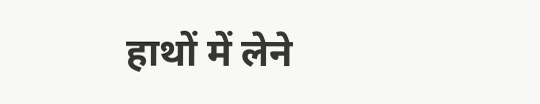हाथों में लेने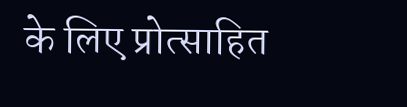के लिए प्रोत्साहित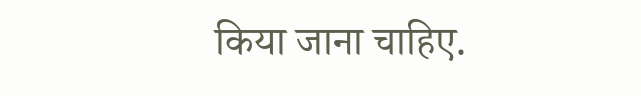किया जाना चाहिए.